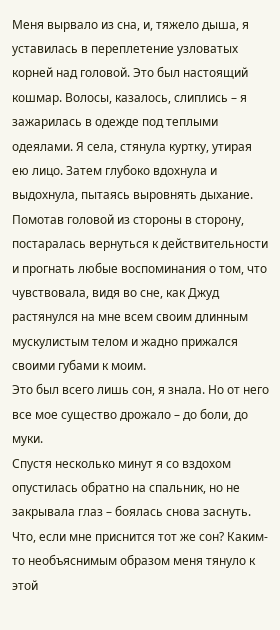Меня вырвало из сна, и, тяжело дыша, я уставилась в переплетение узловатых корней над головой. Это был настоящий кошмар. Волосы, казалось, слиплись – я зажарилась в одежде под теплыми одеялами. Я села, стянула куртку, утирая ею лицо. Затем глубоко вдохнула и выдохнула, пытаясь выровнять дыхание.
Помотав головой из стороны в сторону, постаралась вернуться к действительности и прогнать любые воспоминания о том, что чувствовала, видя во сне, как Джуд растянулся на мне всем своим длинным мускулистым телом и жадно прижался своими губами к моим.
Это был всего лишь сон, я знала. Но от него все мое существо дрожало – до боли, до муки.
Спустя несколько минут я со вздохом опустилась обратно на спальник, но не закрывала глаз – боялась снова заснуть. Что, если мне приснится тот же сон? Каким-то необъяснимым образом меня тянуло к этой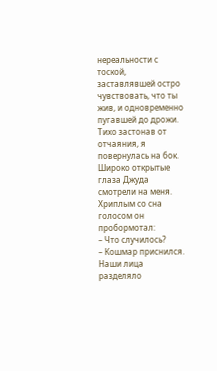нереальности с тоской, заставлявшей остро чувствовать, что ты жив, и одновременно пугавшей до дрожи.
Тихо застонав от отчаяния, я повернулась на бок.
Широко открытые глаза Джуда смотрели на меня.
Хриплым со сна голосом он пробормотал:
– Что случилось?
– Кошмар приснился.
Наши лица разделяло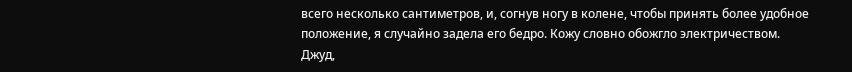всего несколько сантиметров, и, согнув ногу в колене, чтобы принять более удобное положение, я случайно задела его бедро. Кожу словно обожгло электричеством.
Джуд,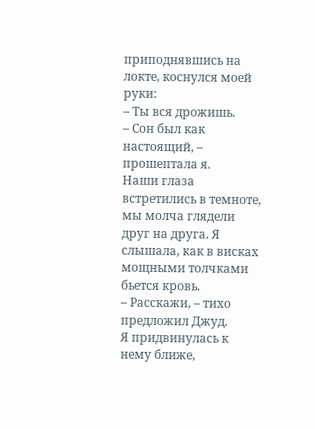приподнявшись на локте, коснулся моей руки:
– Ты вся дрожишь.
– Сон был как настоящий, – прошептала я.
Наши глаза встретились в темноте, мы молча глядели друг на друга. Я слышала, как в висках мощными толчками бьется кровь.
– Расскажи, – тихо предложил Джуд.
Я придвинулась к нему ближе,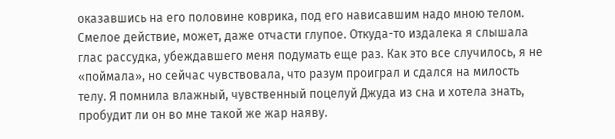оказавшись на его половине коврика, под его нависавшим надо мною телом. Смелое действие, может, даже отчасти глупое. Откуда-то издалека я слышала глас рассудка, убеждавшего меня подумать еще раз. Как это все случилось, я не «поймала», но сейчас чувствовала, что разум проиграл и сдался на милость телу. Я помнила влажный, чувственный поцелуй Джуда из сна и хотела знать, пробудит ли он во мне такой же жар наяву.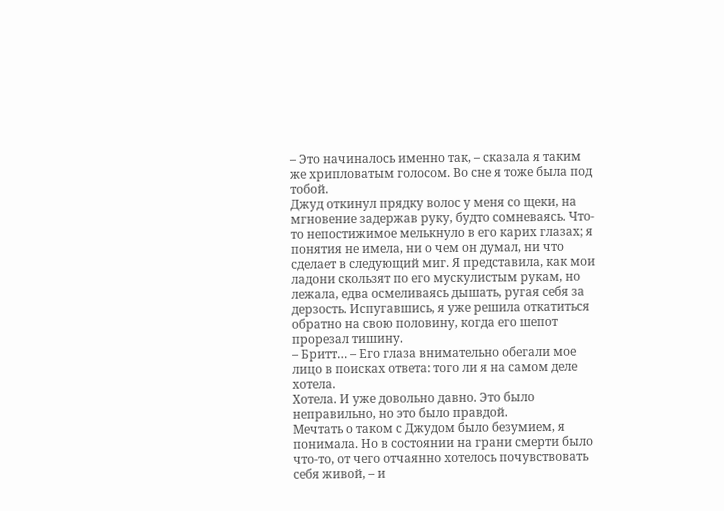– Это начиналось именно так, – сказала я таким же хрипловатым голосом. Во сне я тоже была под тобой.
Джуд откинул прядку волос у меня со щеки, на мгновение задержав руку, будто сомневаясь. Что-то непостижимое мелькнуло в его карих глазах; я понятия не имела, ни о чем он думал, ни что сделает в следующий миг. Я представила, как мои ладони скользят по его мускулистым рукам, но лежала, едва осмеливаясь дышать, ругая себя за дерзость. Испугавшись, я уже решила откатиться обратно на свою половину, когда его шепот прорезал тишину.
– Бритт… – Его глаза внимательно обегали мое лицо в поисках ответа: того ли я на самом деле хотела.
Хотела. И уже довольно давно. Это было неправильно, но это было правдой.
Мечтать о таком с Джудом было безумием, я понимала. Но в состоянии на грани смерти было что-то, от чего отчаянно хотелось почувствовать себя живой, – и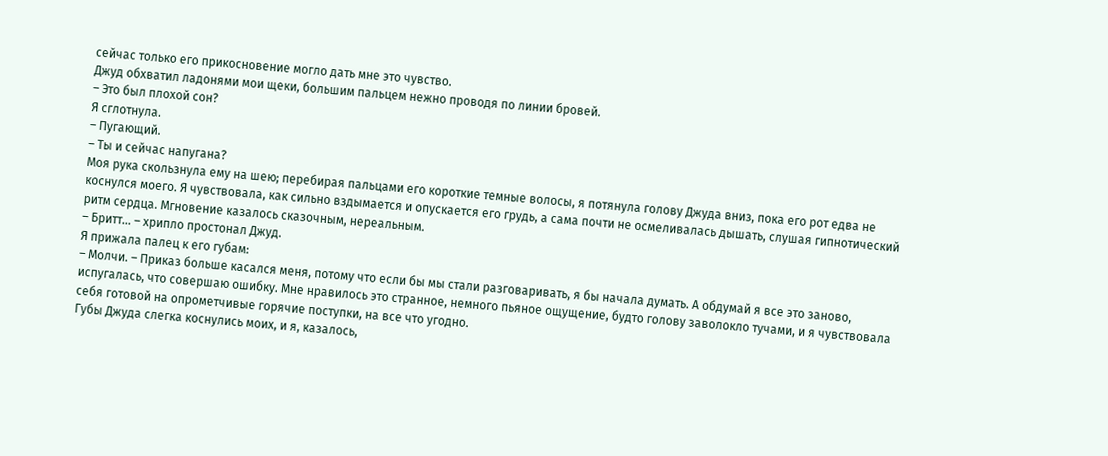сейчас только его прикосновение могло дать мне это чувство.
Джуд обхватил ладонями мои щеки, большим пальцем нежно проводя по линии бровей.
– Это был плохой сон?
Я сглотнула.
– Пугающий.
– Ты и сейчас напугана?
Моя рука скользнула ему на шею; перебирая пальцами его короткие темные волосы, я потянула голову Джуда вниз, пока его рот едва не коснулся моего. Я чувствовала, как сильно вздымается и опускается его грудь, а сама почти не осмеливалась дышать, слушая гипнотический ритм сердца. Мгновение казалось сказочным, нереальным.
– Бритт… – хрипло простонал Джуд.
Я прижала палец к его губам:
– Молчи. – Приказ больше касался меня, потому что если бы мы стали разговаривать, я бы начала думать. А обдумай я все это заново, испугалась, что совершаю ошибку. Мне нравилось это странное, немного пьяное ощущение, будто голову заволокло тучами, и я чувствовала себя готовой на опрометчивые горячие поступки, на все что угодно.
Губы Джуда слегка коснулись моих, и я, казалось,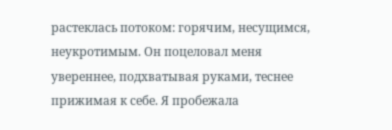растеклась потоком: горячим, несущимся, неукротимым. Он поцеловал меня увереннее, подхватывая руками, теснее прижимая к себе. Я пробежала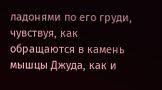ладонями по его груди, чувствуя, как обращаются в камень мышцы Джуда, как и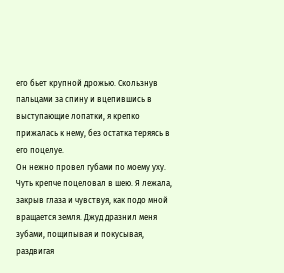его бьет крупной дрожью. Скользнув пальцами за спину и вцепившись в выступающие лопатки, я крепко прижалась к нему, без остатка теряясь в его поцелуе.
Он нежно провел губами по моему уху. Чуть крепче поцеловал в шею. Я лежала, закрыв глаза и чувствуя, как подо мной вращается земля. Джуд дразнил меня зубами, пощипывая и покусывая, раздвигая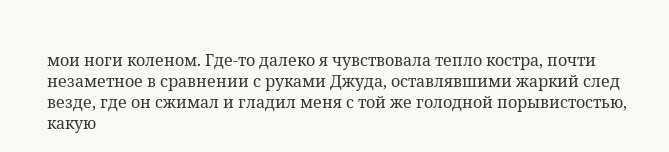мои ноги коленом. Где-то далеко я чувствовала тепло костра, почти незаметное в сравнении с руками Джуда, оставлявшими жаркий след везде, где он сжимал и гладил меня с той же голодной порывистостью, какую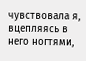чувствовала я, вцепляясь в него ногтями,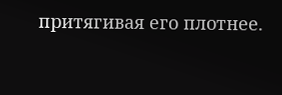притягивая его плотнее.